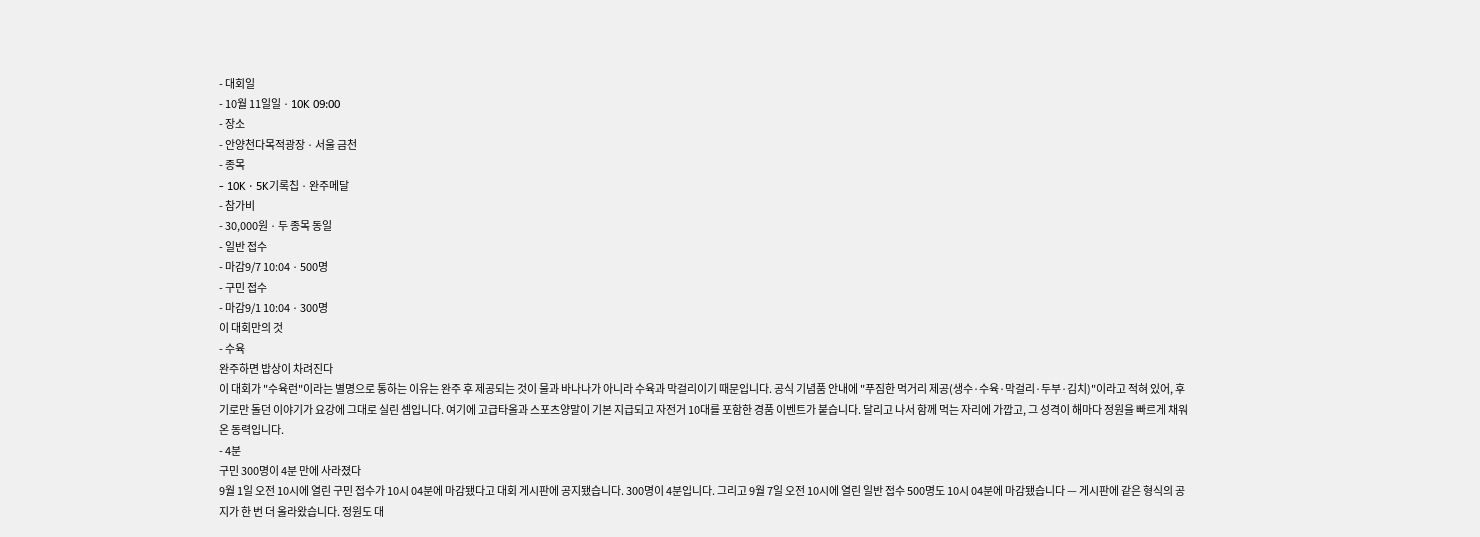- 대회일
- 10월 11일일 · 10K 09:00
- 장소
- 안양천다목적광장 · 서울 금천
- 종목
- 10K · 5K기록칩 · 완주메달
- 참가비
- 30,000원 · 두 종목 동일
- 일반 접수
- 마감9/7 10:04 · 500명
- 구민 접수
- 마감9/1 10:04 · 300명
이 대회만의 것
- 수육
완주하면 밥상이 차려진다
이 대회가 "수육런"이라는 별명으로 통하는 이유는 완주 후 제공되는 것이 물과 바나나가 아니라 수육과 막걸리이기 때문입니다. 공식 기념품 안내에 "푸짐한 먹거리 제공(생수·수육·막걸리·두부·김치)"이라고 적혀 있어, 후기로만 돌던 이야기가 요강에 그대로 실린 셈입니다. 여기에 고급타올과 스포츠양말이 기본 지급되고 자전거 10대를 포함한 경품 이벤트가 붙습니다. 달리고 나서 함께 먹는 자리에 가깝고, 그 성격이 해마다 정원을 빠르게 채워온 동력입니다.
- 4분
구민 300명이 4분 만에 사라졌다
9월 1일 오전 10시에 열린 구민 접수가 10시 04분에 마감됐다고 대회 게시판에 공지됐습니다. 300명이 4분입니다. 그리고 9월 7일 오전 10시에 열린 일반 접수 500명도 10시 04분에 마감됐습니다 — 게시판에 같은 형식의 공지가 한 번 더 올라왔습니다. 정원도 대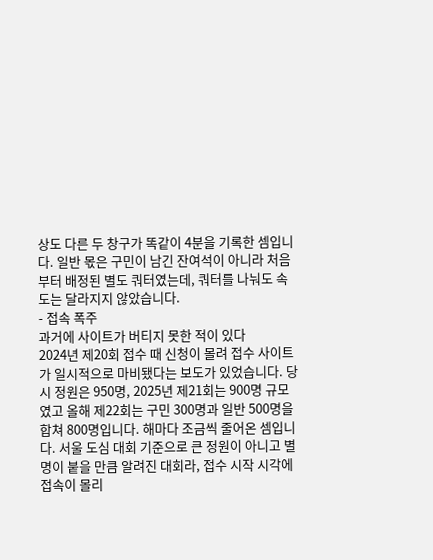상도 다른 두 창구가 똑같이 4분을 기록한 셈입니다. 일반 몫은 구민이 남긴 잔여석이 아니라 처음부터 배정된 별도 쿼터였는데, 쿼터를 나눠도 속도는 달라지지 않았습니다.
- 접속 폭주
과거에 사이트가 버티지 못한 적이 있다
2024년 제20회 접수 때 신청이 몰려 접수 사이트가 일시적으로 마비됐다는 보도가 있었습니다. 당시 정원은 950명, 2025년 제21회는 900명 규모였고 올해 제22회는 구민 300명과 일반 500명을 합쳐 800명입니다. 해마다 조금씩 줄어온 셈입니다. 서울 도심 대회 기준으로 큰 정원이 아니고 별명이 붙을 만큼 알려진 대회라, 접수 시작 시각에 접속이 몰리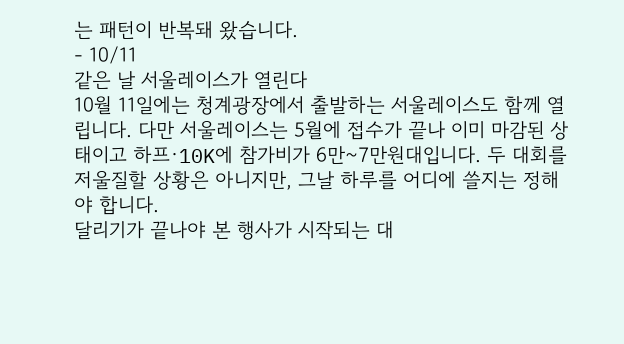는 패턴이 반복돼 왔습니다.
- 10/11
같은 날 서울레이스가 열린다
10월 11일에는 청계광장에서 출발하는 서울레이스도 함께 열립니다. 다만 서울레이스는 5월에 접수가 끝나 이미 마감된 상태이고 하프·10K에 참가비가 6만~7만원대입니다. 두 대회를 저울질할 상황은 아니지만, 그날 하루를 어디에 쓸지는 정해야 합니다.
달리기가 끝나야 본 행사가 시작되는 대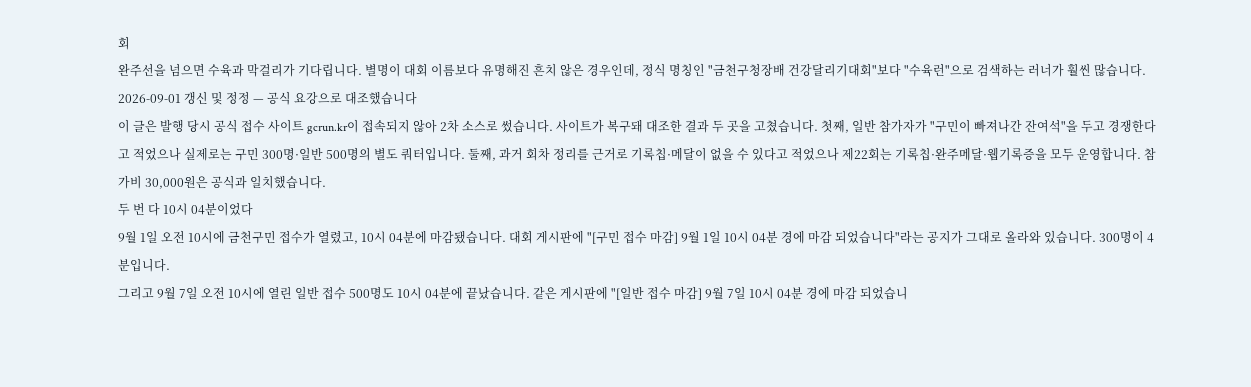회
완주선을 넘으면 수육과 막걸리가 기다립니다. 별명이 대회 이름보다 유명해진 흔치 않은 경우인데, 정식 명칭인 "금천구청장배 건강달리기대회"보다 "수육런"으로 검색하는 러너가 훨씬 많습니다.
2026-09-01 갱신 및 정정 — 공식 요강으로 대조했습니다
이 글은 발행 당시 공식 접수 사이트 gcrun.kr이 접속되지 않아 2차 소스로 썼습니다. 사이트가 복구돼 대조한 결과 두 곳을 고쳤습니다. 첫째, 일반 참가자가 "구민이 빠져나간 잔여석"을 두고 경쟁한다고 적었으나 실제로는 구민 300명·일반 500명의 별도 쿼터입니다. 둘째, 과거 회차 정리를 근거로 기록칩·메달이 없을 수 있다고 적었으나 제22회는 기록칩·완주메달·웹기록증을 모두 운영합니다. 참가비 30,000원은 공식과 일치했습니다.
두 번 다 10시 04분이었다
9월 1일 오전 10시에 금천구민 접수가 열렸고, 10시 04분에 마감됐습니다. 대회 게시판에 "[구민 접수 마감] 9월 1일 10시 04분 경에 마감 되었습니다"라는 공지가 그대로 올라와 있습니다. 300명이 4분입니다.
그리고 9월 7일 오전 10시에 열린 일반 접수 500명도 10시 04분에 끝났습니다. 같은 게시판에 "[일반 접수 마감] 9월 7일 10시 04분 경에 마감 되었습니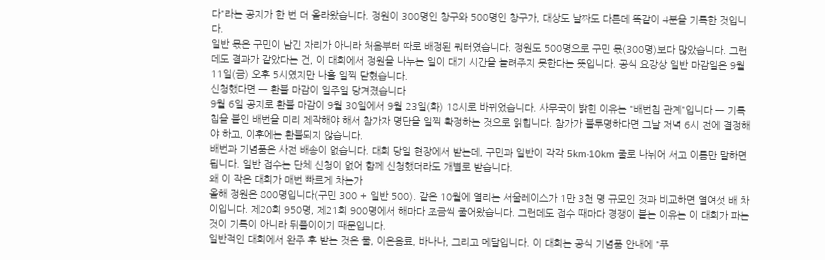다"라는 공지가 한 번 더 올라왔습니다. 정원이 300명인 창구와 500명인 창구가, 대상도 날짜도 다른데 똑같이 4분을 기록한 것입니다.
일반 몫은 구민이 남긴 자리가 아니라 처음부터 따로 배정된 쿼터였습니다. 정원도 500명으로 구민 몫(300명)보다 많았습니다. 그런데도 결과가 같았다는 건, 이 대회에서 정원을 나누는 일이 대기 시간을 늘려주지 못한다는 뜻입니다. 공식 요강상 일반 마감일은 9월 11일(금) 오후 5시였지만 나흘 일찍 닫혔습니다.
신청했다면 — 환불 마감이 일주일 당겨졌습니다
9월 6일 공지로 환불 마감이 9월 30일에서 9월 23일(화) 18시로 바뀌었습니다. 사무국이 밝힌 이유는 "배번칩 관계"입니다 — 기록칩을 붙인 배번을 미리 제작해야 해서 참가자 명단을 일찍 확정하는 것으로 읽힙니다. 참가가 불투명하다면 그날 저녁 6시 전에 결정해야 하고, 이후에는 환불되지 않습니다.
배번과 기념품은 사전 배송이 없습니다. 대회 당일 현장에서 받는데, 구민과 일반이 각각 5km·10km 줄로 나뉘어 서고 이름만 말하면 됩니다. 일반 접수는 단체 신청이 없어 함께 신청했더라도 개별로 받습니다.
왜 이 작은 대회가 매번 빠르게 차는가
올해 정원은 800명입니다(구민 300 + 일반 500). 같은 10월에 열리는 서울레이스가 1만 3천 명 규모인 것과 비교하면 열여섯 배 차이입니다. 제20회 950명, 제21회 900명에서 해마다 조금씩 줄어왔습니다. 그런데도 접수 때마다 경쟁이 붙는 이유는 이 대회가 파는 것이 기록이 아니라 뒤풀이이기 때문입니다.
일반적인 대회에서 완주 후 받는 것은 물, 이온음료, 바나나, 그리고 메달입니다. 이 대회는 공식 기념품 안내에 "푸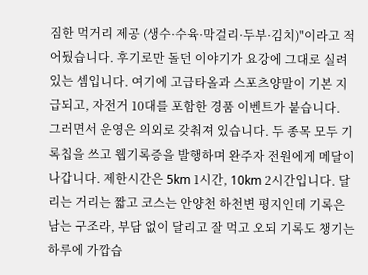짐한 먹거리 제공 (생수·수육·막걸리·두부·김치)"이라고 적어뒀습니다. 후기로만 돌던 이야기가 요강에 그대로 실려 있는 셈입니다. 여기에 고급타올과 스포츠양말이 기본 지급되고, 자전거 10대를 포함한 경품 이벤트가 붙습니다.
그러면서 운영은 의외로 갖춰져 있습니다. 두 종목 모두 기록칩을 쓰고 웹기록증을 발행하며 완주자 전원에게 메달이 나갑니다. 제한시간은 5km 1시간, 10km 2시간입니다. 달리는 거리는 짧고 코스는 안양천 하천변 평지인데 기록은 남는 구조라, 부담 없이 달리고 잘 먹고 오되 기록도 챙기는 하루에 가깝습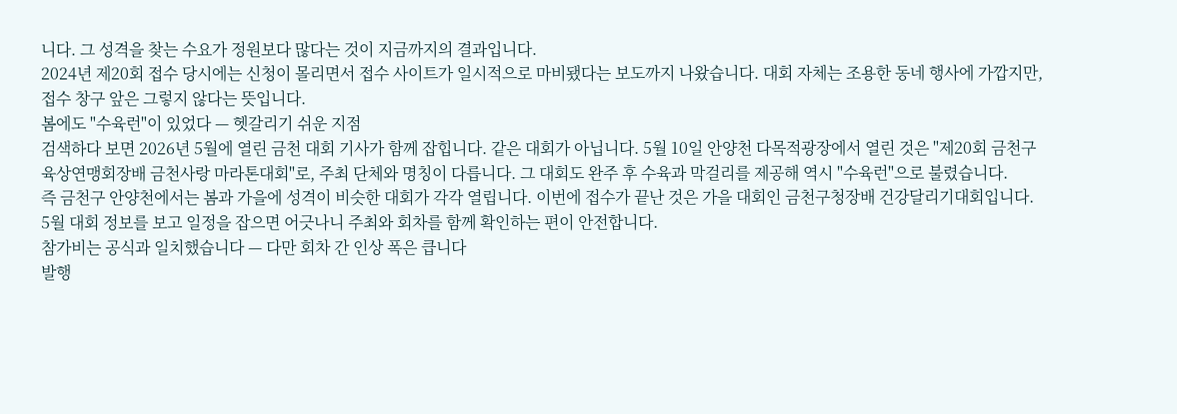니다. 그 성격을 찾는 수요가 정원보다 많다는 것이 지금까지의 결과입니다.
2024년 제20회 접수 당시에는 신청이 몰리면서 접수 사이트가 일시적으로 마비됐다는 보도까지 나왔습니다. 대회 자체는 조용한 동네 행사에 가깝지만, 접수 창구 앞은 그렇지 않다는 뜻입니다.
봄에도 "수육런"이 있었다 — 헷갈리기 쉬운 지점
검색하다 보면 2026년 5월에 열린 금천 대회 기사가 함께 잡힙니다. 같은 대회가 아닙니다. 5월 10일 안양천 다목적광장에서 열린 것은 "제20회 금천구육상연맹회장배 금천사랑 마라톤대회"로, 주최 단체와 명칭이 다릅니다. 그 대회도 완주 후 수육과 막걸리를 제공해 역시 "수육런"으로 불렸습니다.
즉 금천구 안양천에서는 봄과 가을에 성격이 비슷한 대회가 각각 열립니다. 이번에 접수가 끝난 것은 가을 대회인 금천구청장배 건강달리기대회입니다. 5월 대회 정보를 보고 일정을 잡으면 어긋나니 주최와 회차를 함께 확인하는 편이 안전합니다.
참가비는 공식과 일치했습니다 — 다만 회차 간 인상 폭은 큽니다
발행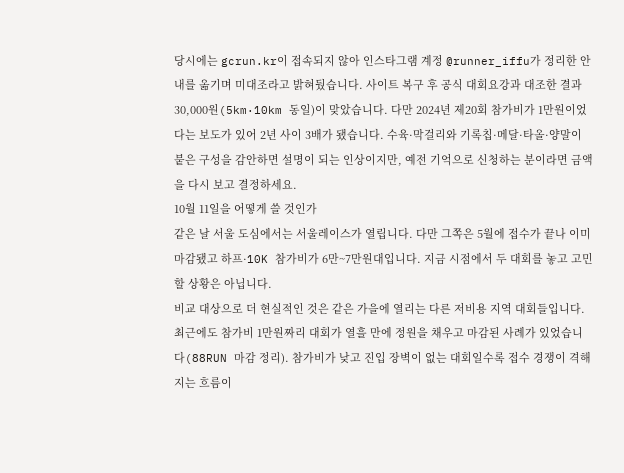당시에는 gcrun.kr이 접속되지 않아 인스타그램 계정 @runner_iffu가 정리한 안내를 옮기며 미대조라고 밝혀뒀습니다. 사이트 복구 후 공식 대회요강과 대조한 결과 30,000원(5km·10km 동일)이 맞았습니다. 다만 2024년 제20회 참가비가 1만원이었다는 보도가 있어 2년 사이 3배가 됐습니다. 수육·막걸리와 기록칩·메달·타올·양말이 붙은 구성을 감안하면 설명이 되는 인상이지만, 예전 기억으로 신청하는 분이라면 금액을 다시 보고 결정하세요.
10월 11일을 어떻게 쓸 것인가
같은 날 서울 도심에서는 서울레이스가 열립니다. 다만 그쪽은 5월에 접수가 끝나 이미 마감됐고 하프·10K 참가비가 6만~7만원대입니다. 지금 시점에서 두 대회를 놓고 고민할 상황은 아닙니다.
비교 대상으로 더 현실적인 것은 같은 가을에 열리는 다른 저비용 지역 대회들입니다. 최근에도 참가비 1만원짜리 대회가 열흘 만에 정원을 채우고 마감된 사례가 있었습니다(88RUN 마감 정리). 참가비가 낮고 진입 장벽이 없는 대회일수록 접수 경쟁이 격해지는 흐름이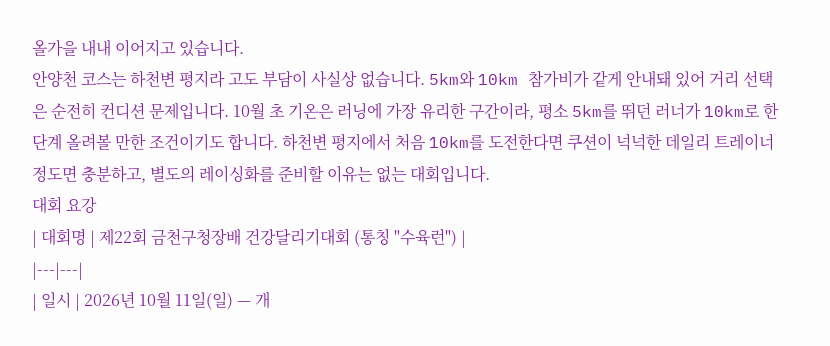올가을 내내 이어지고 있습니다.
안양천 코스는 하천변 평지라 고도 부담이 사실상 없습니다. 5km와 10km 참가비가 같게 안내돼 있어 거리 선택은 순전히 컨디션 문제입니다. 10월 초 기온은 러닝에 가장 유리한 구간이라, 평소 5km를 뛰던 러너가 10km로 한 단계 올려볼 만한 조건이기도 합니다. 하천변 평지에서 처음 10km를 도전한다면 쿠션이 넉넉한 데일리 트레이너 정도면 충분하고, 별도의 레이싱화를 준비할 이유는 없는 대회입니다.
대회 요강
| 대회명 | 제22회 금천구청장배 건강달리기대회 (통칭 "수육런") |
|---|---|
| 일시 | 2026년 10월 11일(일) — 개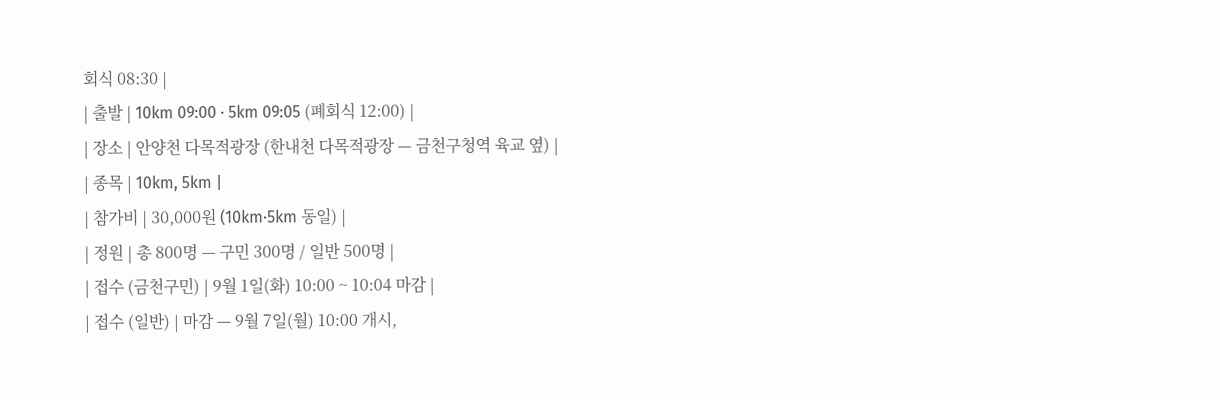회식 08:30 |
| 출발 | 10km 09:00 · 5km 09:05 (폐회식 12:00) |
| 장소 | 안양천 다목적광장 (한내천 다목적광장 — 금천구청역 육교 옆) |
| 종목 | 10km, 5km |
| 참가비 | 30,000원 (10km·5km 동일) |
| 정원 | 총 800명 — 구민 300명 / 일반 500명 |
| 접수 (금천구민) | 9월 1일(화) 10:00 ~ 10:04 마감 |
| 접수 (일반) | 마감 — 9월 7일(월) 10:00 개시,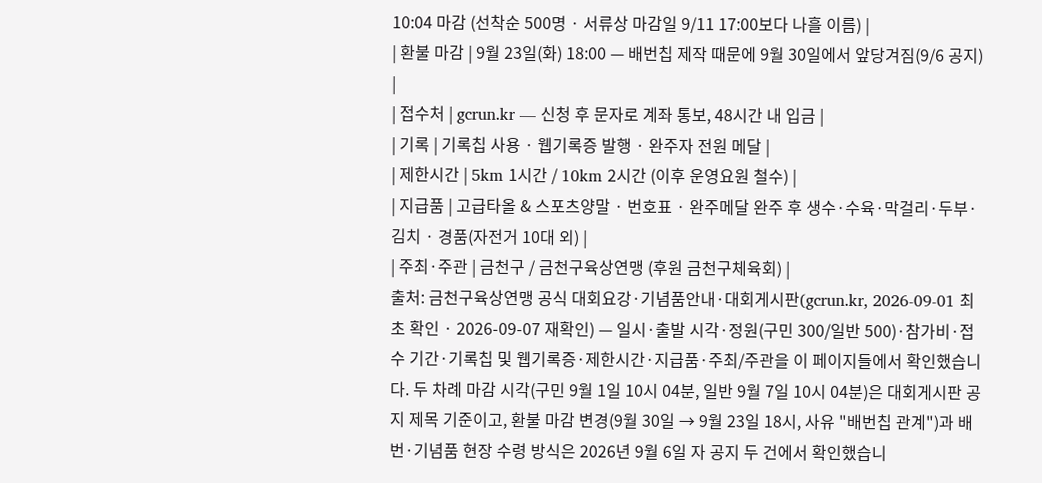10:04 마감 (선착순 500명 · 서류상 마감일 9/11 17:00보다 나흘 이름) |
| 환불 마감 | 9월 23일(화) 18:00 — 배번칩 제작 때문에 9월 30일에서 앞당겨짐(9/6 공지) |
| 접수처 | gcrun.kr — 신청 후 문자로 계좌 통보, 48시간 내 입금 |
| 기록 | 기록칩 사용 · 웹기록증 발행 · 완주자 전원 메달 |
| 제한시간 | 5km 1시간 / 10km 2시간 (이후 운영요원 철수) |
| 지급품 | 고급타올 & 스포츠양말 · 번호표 · 완주메달 완주 후 생수·수육·막걸리·두부·김치 · 경품(자전거 10대 외) |
| 주최·주관 | 금천구 / 금천구육상연맹 (후원 금천구체육회) |
출처: 금천구육상연맹 공식 대회요강·기념품안내·대회게시판(gcrun.kr, 2026-09-01 최초 확인 · 2026-09-07 재확인) — 일시·출발 시각·정원(구민 300/일반 500)·참가비·접수 기간·기록칩 및 웹기록증·제한시간·지급품·주최/주관을 이 페이지들에서 확인했습니다. 두 차례 마감 시각(구민 9월 1일 10시 04분, 일반 9월 7일 10시 04분)은 대회게시판 공지 제목 기준이고, 환불 마감 변경(9월 30일 → 9월 23일 18시, 사유 "배번칩 관계")과 배번·기념품 현장 수령 방식은 2026년 9월 6일 자 공지 두 건에서 확인했습니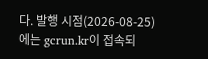다. 발행 시점(2026-08-25)에는 gcrun.kr이 접속되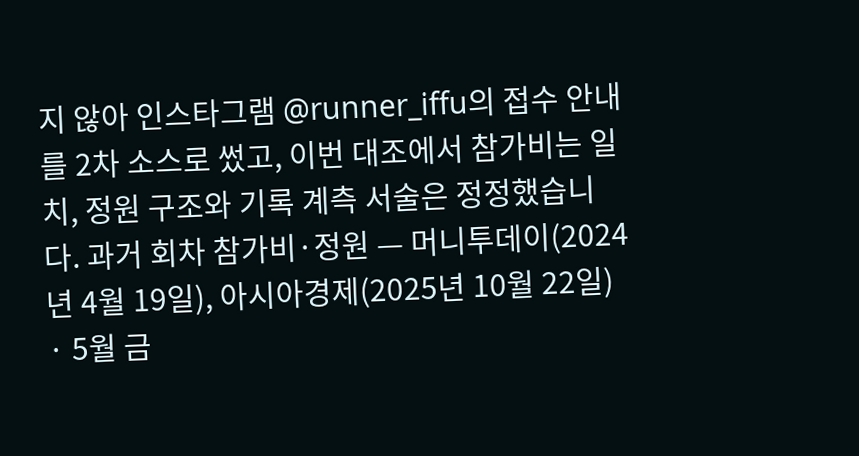지 않아 인스타그램 @runner_iffu의 접수 안내를 2차 소스로 썼고, 이번 대조에서 참가비는 일치, 정원 구조와 기록 계측 서술은 정정했습니다. 과거 회차 참가비·정원 — 머니투데이(2024년 4월 19일), 아시아경제(2025년 10월 22일) · 5월 금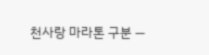천사랑 마라톤 구분 —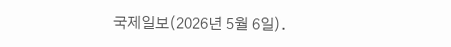국제일보(2026년 5월 6일).